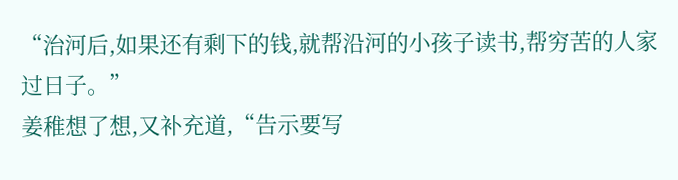“治河后,如果还有剩下的钱,就帮沿河的小孩子读书,帮穷苦的人家过日子。”
姜稚想了想,又补充道,“告示要写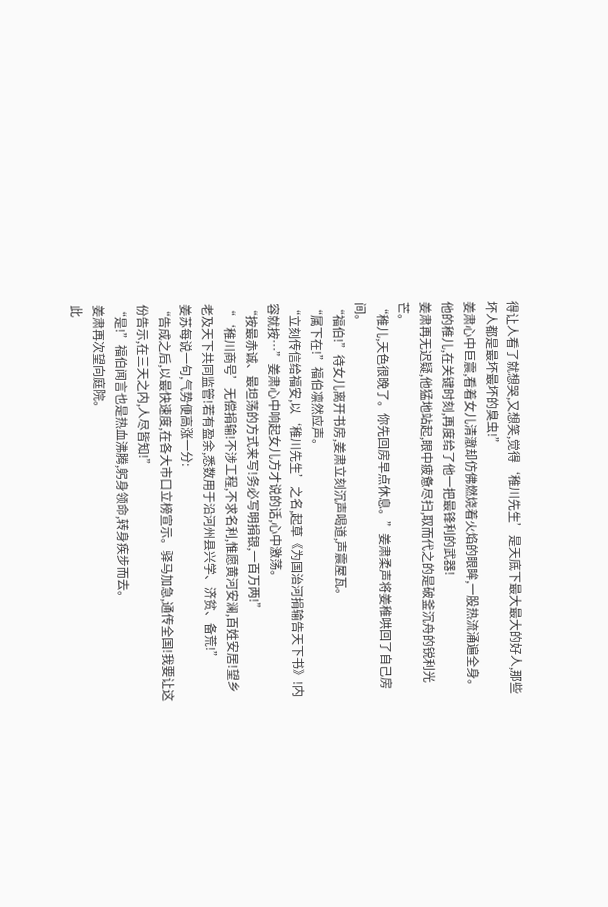得让人看了就想哭,又想笑,觉得‘稚川先生’是天底下最大最大的好人,那些坏人都是最坏最坏的臭虫!”
姜肃心中巨震,看着女儿清澈却仿佛燃烧着火焰的眼眸,一股热流涌遍全身。
他的稚儿,在关键时刻,再度给了他一把最锋利的武器!
姜肃再无迟疑,他猛地站起,眼中疲惫尽扫,取而代之的是破釜沉舟的锐利光芒。
“稚儿,天色很晚了。你先回房早点休息。”姜肃柔声将姜稚哄回了自己房间。
“福伯!”待女儿离开书房,姜肃立刻沉声喝道,声震屋瓦。
“属下在!”福伯凛然应声。
“立刻传信给福安,以‘稚川先生’之名,起草《为国治河捐输告天下书》!内容就按…”姜肃心中响起女儿方才说的话,心中激荡。
“按最赤诚、最坦荡的方式来写!务必写明捐银,一百万两!”
“‘稚川商号’无偿捐输!不涉工程,不求名利,惟愿黄河安澜,百姓安居!望乡老及天下共同监管!若有盈余,悉数用于沿河州县兴学、济贫、备荒!”
姜苏每说一句,气势便高涨一分:
“告成之后,以最快速度,在各大市口立榜宣示。驿马加急,通传全国!我要让这份告示,在三天之内,人尽皆知!”
“是!”福伯闻言也是热血沸腾,躬身领命,转身疾步而去。
姜肃再次望向庭院。
此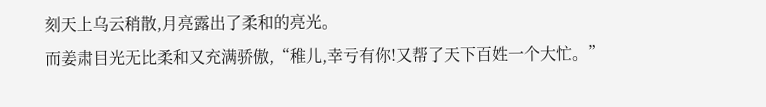刻天上乌云稍散,月亮露出了柔和的亮光。
而姜肃目光无比柔和又充满骄傲,“稚儿,幸亏有你!又帮了天下百姓一个大忙。”